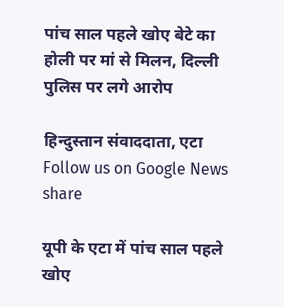पांच साल पहले खोए बेटे का होली पर मां से मिलन, दिल्ली पुलिस पर लगे आरोप

हिन्दुस्तान संवाददाता, एटा
Follow us on Google News
share

यूपी के एटा में पांच साल पहले खोए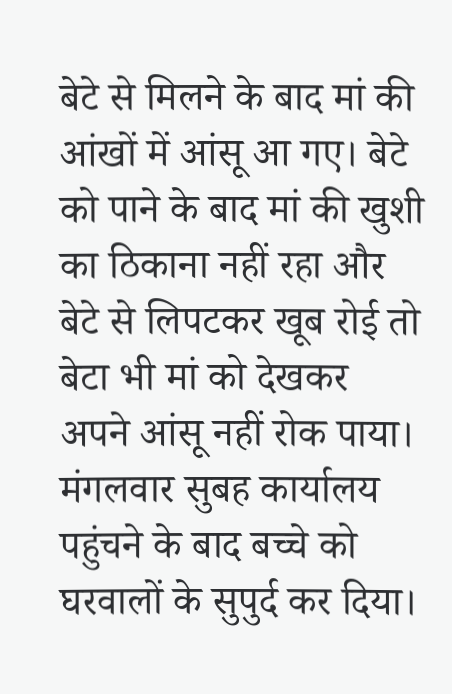बेटे से मिलने के बाद मां की आंखों में आंसू आ गए। बेटे को पाने के बाद मां की खुशी का ठिकाना नहीं रहा और बेटे से लिपटकर खूब रोई तो बेटा भी मां को देखकर अपने आंसू नहीं रोक पाया। मंगलवार सुबह कार्यालय पहुंचने के बाद बच्चे को घरवालों के सुपुर्द कर दिया।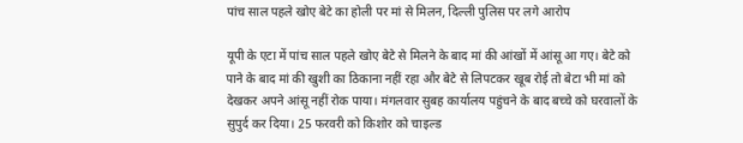पांच साल पहले खोए बेटे का होली पर मां से मिलन, दिल्ली पुलिस पर लगे आरोप

यूपी के एटा में पांच साल पहले खोए बेटे से मिलने के बाद मां की आंखों में आंसू आ गए। बेटे को पाने के बाद मां की खुशी का ठिकाना नहीं रहा और बेटे से लिपटकर खूब रोई तो बेटा भी मां को देखकर अपने आंसू नहीं रोक पाया। मंगलवार सुबह कार्यालय पहुंचने के बाद बच्चे को घरवालों के सुपुर्द कर दिया। 25 फरवरी को किशोर को चाइल्ड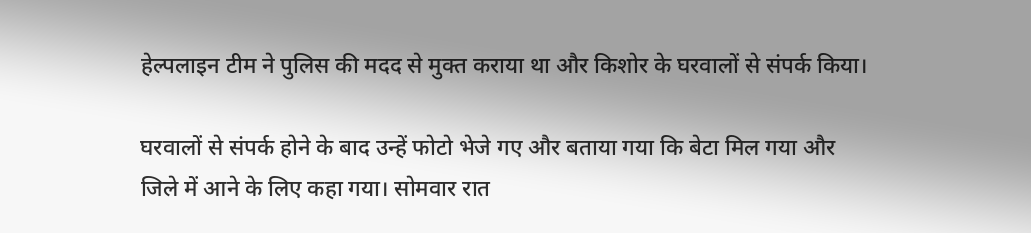हेल्पलाइन टीम ने पुलिस की मदद से मुक्त कराया था और किशोर के घरवालों से संपर्क किया।

घरवालों से संपर्क होने के बाद उन्हें फोटो भेजे गए और बताया गया कि बेटा मिल गया और जिले में आने के लिए कहा गया। सोमवार रात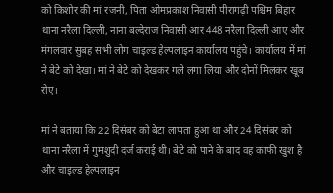को किशोर की मां रजनी, पिता ओमप्रकाश निवासी पीरागढ़ी पश्चिम बिहार थाना नरैला दिल्ली, नाना बल्देराज निवासी आर 448 नरैला दिल्ली आए और मंगलवार सुबह सभी लोग चाइल्ड हेल्पलाइन कार्यालय पहुंचे। कार्यालय में मां ने बेटे को देखा। मां ने बेटे को देखकर गले लगा लिया और दोनों मिलकर खूब रोए।

मां ने बताया कि 22 दिसंबर को बेटा लापता हुआ था और 24 दिसंबर को थाना नरैला में गुमशुदी दर्ज कराई थी। बेटे को पाने के बाद वह काफी खुश है और चाइल्ड हेल्पलाइन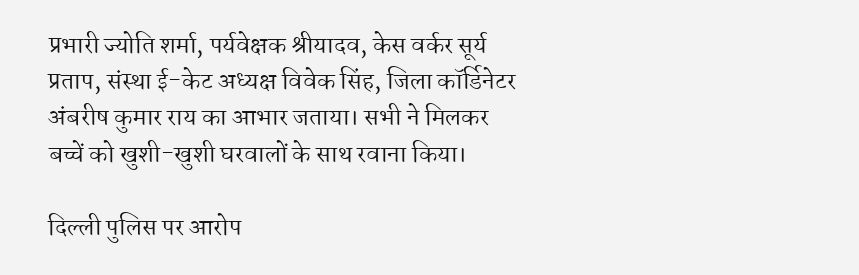प्रभारी ज्योति शर्मा, पर्यवेक्षक श्रीयादव, केस वर्कर सूर्य प्रताप, संस्था ई-केट अध्यक्ष विवेक सिंह, जिला कॉर्डिनेटर अंबरीष कुमार राय का आभार जताया। सभी ने मिलकर बच्चें को खुशी-खुशी घरवालों के साथ रवाना किया।

दिल्ली पुलिस पर आरोप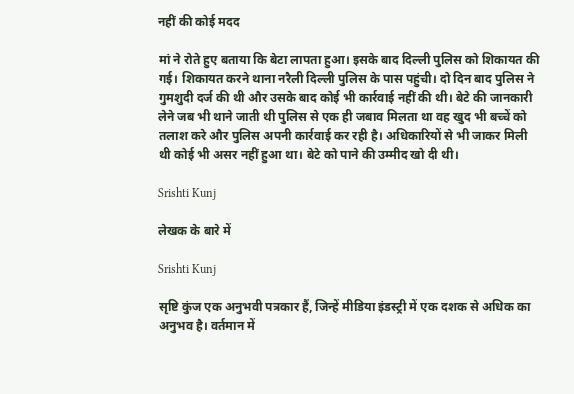नहीं की कोई मदद

मां ने रोते हुए बताया कि बेटा लापता हुआ। इसके बाद दिल्ली पुलिस को शिकायत की गई। शिकायत करने थाना नरैली दिल्ली पुलिस के पास पहुंची। दो दिन बाद पुलिस ने गुमशुदी दर्ज की थी और उसके बाद कोई भी कार्रवाई नहीं की थी। बेटे की जानकारी लेने जब भी थाने जाती थी पुलिस से एक ही जबाव मिलता था वह खुद भी बच्चें को तलाश करे और पुलिस अपनी कार्रवाई कर रही है। अधिकारियों से भी जाकर मिली थी कोई भी असर नहीं हुआ था। बेटे को पाने की उम्मीद खो दी थी।

Srishti Kunj

लेखक के बारे में

Srishti Kunj

सृष्टि कुंज एक अनुभवी पत्रकार हैं, जिन्हें मीडिया इंडस्ट्री में एक दशक से अधिक का अनुभव है। वर्तमान में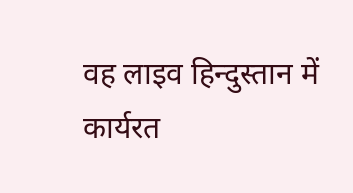वह लाइव हिन्दुस्तान में कार्यरत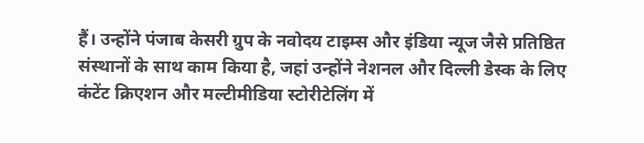हैं। उन्होंने पंजाब केसरी ग्रुप के नवोदय टाइम्स और इंडिया न्यूज जैसे प्रतिष्ठित संस्थानों के साथ काम किया है, जहां उन्होंने नेशनल और दिल्ली डेस्क के लिए कंटेंट क्रिएशन और मल्टीमीडिया स्टोरीटेलिंग में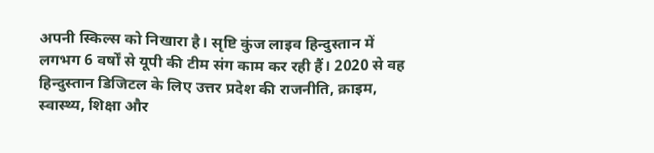अपनी स्किल्स को निखारा है। सृष्टि कुंज लाइव हिन्दुस्तान में लगभग 6 वर्षों से यूपी की टीम संग काम कर रही हैं। 2020 से वह हिन्दुस्तान डिजिटल के लिए उत्तर प्रदेश की राजनीति, क्राइम, स्वास्थ्य, शिक्षा और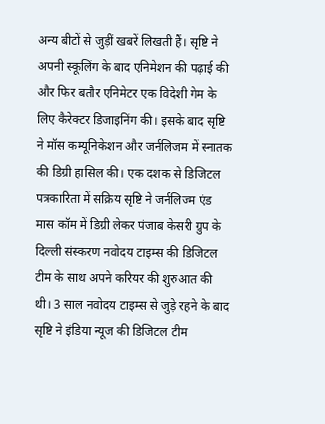अन्य बीटों से जुड़ीं खबरें लिखती हैं। सृष्टि ने अपनी स्कूलिंग के बाद एनिमेशन की पढ़ाई की और फिर बतौर एनिमेटर एक विदेशी गेम के लिए कैरेक्टर डिजाइनिंग की। इसके बाद सृष्टि ने मॉस कम्यूनिकेशन और जर्नलिजम में स्नातक की डिग्री हासिल की। एक दशक से डिजिटल पत्रकारिता में सक्रिय सृष्टि ने जर्नलिज्म एंड मास कॉम में डिग्री लेकर पंजाब केसरी ग्रुप के दिल्ली संस्करण नवोदय टाइम्स की डिजिटल टीम के साथ अपने करियर की शुरुआत की थी। 3 साल नवोदय टाइम्स से जुड़े रहने के बाद सृष्टि ने इंडिया न्यूज की डिजिटल टीम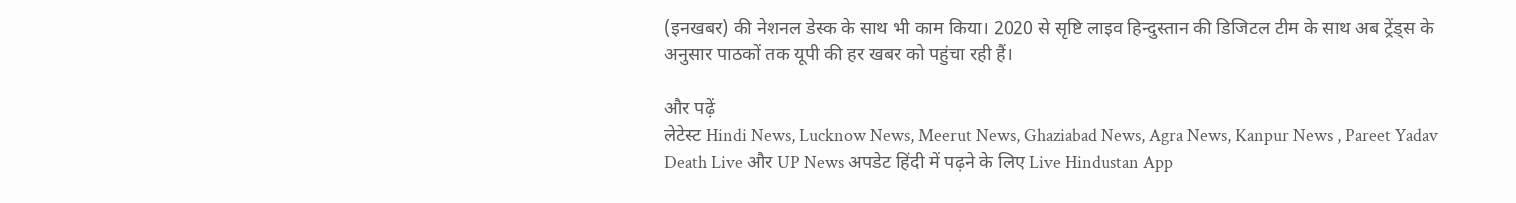(इनखबर) की नेशनल डेस्क के साथ भी काम किया। 2020 से सृष्टि लाइव हिन्दुस्तान की डिजिटल टीम के साथ अब ट्रेंड्स के अनुसार पाठकों तक यूपी की हर खबर को पहुंचा रही हैं।

और पढ़ें
लेटेस्ट Hindi News, Lucknow News, Meerut News, Ghaziabad News, Agra News, Kanpur News , Pareet Yadav Death Live और UP News अपडेट हिंदी में पढ़ने के लिए Live Hindustan App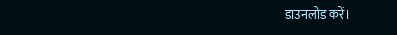डाउनलोड करें।